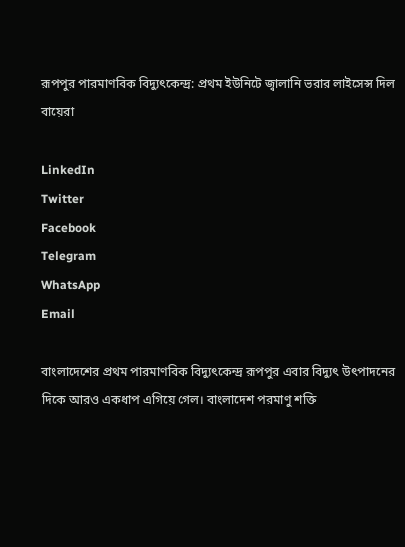রূপপুর পারমাণবিক বিদ্যুৎকেন্দ্র: প্রথম ইউনিটে জ্বালানি ভরার লাইসেন্স দিল বায়েরা

LinkedIn
Twitter
Facebook
Telegram
WhatsApp
Email

বাংলাদেশের প্রথম পারমাণবিক বিদ্যুৎকেন্দ্র রূপপুর এবার বিদ্যুৎ উৎপাদনের দিকে আরও একধাপ এগিয়ে গেল। বাংলাদেশ পরমাণু শক্তি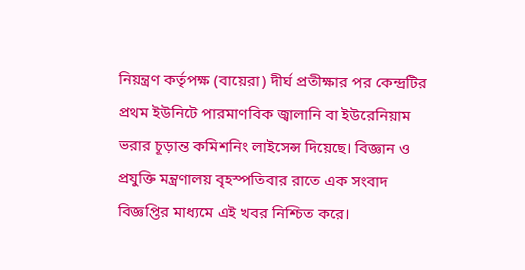নিয়ন্ত্রণ কর্তৃপক্ষ (বায়েরা) দীর্ঘ প্রতীক্ষার পর কেন্দ্রটির প্রথম ইউনিটে পারমাণবিক জ্বালানি বা ইউরেনিয়াম ভরার চূড়ান্ত কমিশনিং লাইসেন্স দিয়েছে। বিজ্ঞান ও প্রযুক্তি মন্ত্রণালয় বৃহস্পতিবার রাতে এক সংবাদ বিজ্ঞপ্তির মাধ্যমে এই খবর নিশ্চিত করে।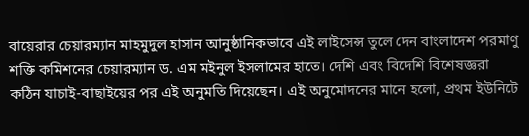বায়েরার চেয়ারম্যান মাহমুদুল হাসান আনুষ্ঠানিকভাবে এই লাইসেন্স তুলে দেন বাংলাদেশ পরমাণু শক্তি কমিশনের চেয়ারম্যান ড. এম মইনুল ইসলামের হাতে। দেশি এবং বিদেশি বিশেষজ্ঞরা কঠিন যাচাই-বাছাইয়ের পর এই অনুমতি দিয়েছেন। এই অনুমোদনের মানে হলো, প্রথম ইউনিটে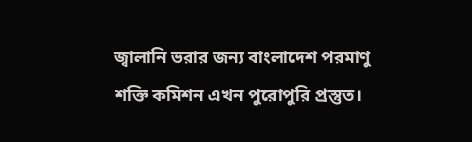জ্বালানি ভরার জন্য বাংলাদেশ পরমাণু শক্তি কমিশন এখন পুরোপুরি প্রস্তুত।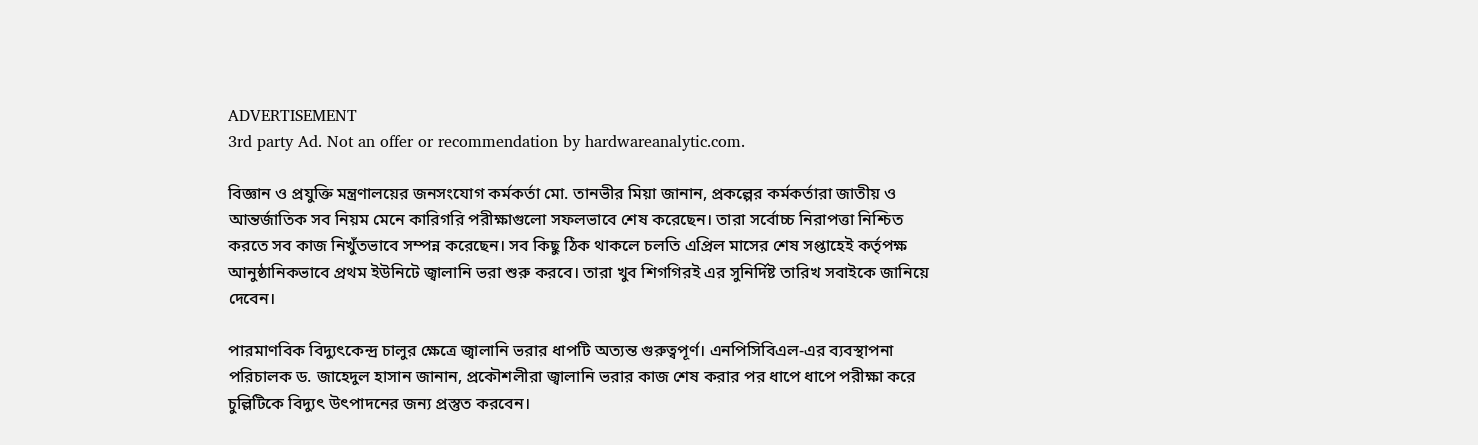ADVERTISEMENT
3rd party Ad. Not an offer or recommendation by hardwareanalytic.com.

বিজ্ঞান ও প্রযুক্তি মন্ত্রণালয়ের জনসংযোগ কর্মকর্তা মো. তানভীর মিয়া জানান, প্রকল্পের কর্মকর্তারা জাতীয় ও আন্তর্জাতিক সব নিয়ম মেনে কারিগরি পরীক্ষাগুলো সফলভাবে শেষ করেছেন। তারা সর্বোচ্চ নিরাপত্তা নিশ্চিত করতে সব কাজ নিখুঁতভাবে সম্পন্ন করেছেন। সব কিছু ঠিক থাকলে চলতি এপ্রিল মাসের শেষ সপ্তাহেই কর্তৃপক্ষ আনুষ্ঠানিকভাবে প্রথম ইউনিটে জ্বালানি ভরা শুরু করবে। তারা খুব শিগগিরই এর সুনির্দিষ্ট তারিখ সবাইকে জানিয়ে দেবেন।

পারমাণবিক বিদ্যুৎকেন্দ্র চালুর ক্ষেত্রে জ্বালানি ভরার ধাপটি অত্যন্ত গুরুত্বপূর্ণ। এনপিসিবিএল-এর ব্যবস্থাপনা পরিচালক ড. জাহেদুল হাসান জানান, প্রকৌশলীরা জ্বালানি ভরার কাজ শেষ করার পর ধাপে ধাপে পরীক্ষা করে চুল্লিটিকে বিদ্যুৎ উৎপাদনের জন্য প্রস্তুত করবেন।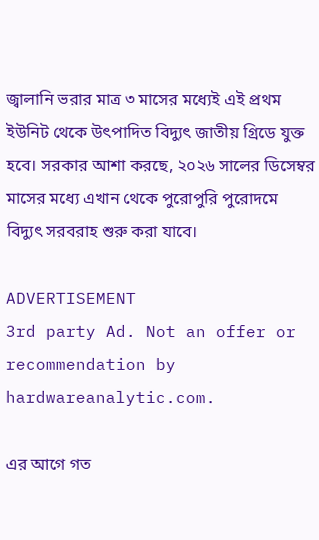জ্বালানি ভরার মাত্র ৩ মাসের মধ্যেই এই প্রথম ইউনিট থেকে উৎপাদিত বিদ্যুৎ জাতীয় গ্রিডে যুক্ত হবে। সরকার আশা করছে, ২০২৬ সালের ডিসেম্বর মাসের মধ্যে এখান থেকে পুরোপুরি পুরোদমে বিদ্যুৎ সরবরাহ শুরু করা যাবে।

ADVERTISEMENT
3rd party Ad. Not an offer or recommendation by hardwareanalytic.com.

এর আগে গত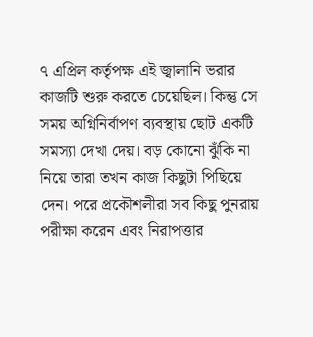৭ এপ্রিল কর্তৃপক্ষ এই জ্বালানি ভরার কাজটি শুরু করতে চেয়েছিল। কিন্তু সে সময় অগ্নিনির্বাপণ ব্যবস্থায় ছোট একটি সমস্যা দেখা দেয়। বড় কোনো ঝুঁকি না নিয়ে তারা তখন কাজ কিছুটা পিছিয়ে দেন। পরে প্রকৌশলীরা সব কিছু পুনরায় পরীক্ষা করেন এবং নিরাপত্তার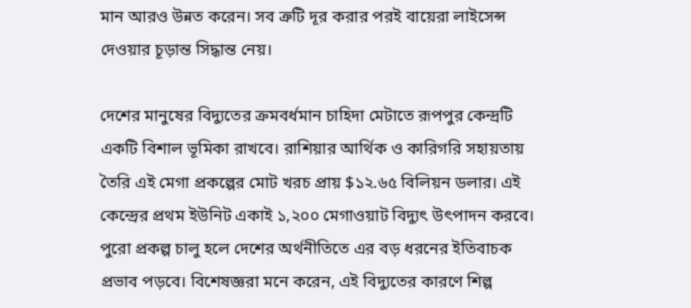মান আরও উন্নত করেন। সব ত্রুটি দূর করার পরই বায়েরা লাইসেন্স দেওয়ার চূড়ান্ত সিদ্ধান্ত নেয়।

দেশের মানুষের বিদ্যুতের ক্রমবর্ধমান চাহিদা মেটাতে রূপপুর কেন্দ্রটি একটি বিশাল ভূমিকা রাখবে। রাশিয়ার আর্থিক ও কারিগরি সহায়তায় তৈরি এই মেগা প্রকল্পের মোট খরচ প্রায় $১২.৬৫ বিলিয়ন ডলার। এই কেন্দ্রের প্রথম ইউনিট একাই ১,২০০ মেগাওয়াট বিদ্যুৎ উৎপাদন করবে। পুরো প্রকল্প চালু হলে দেশের অর্থনীতিতে এর বড় ধরনের ইতিবাচক প্রভাব পড়বে। বিশেষজ্ঞরা মনে করেন, এই বিদ্যুতের কারণে শিল্প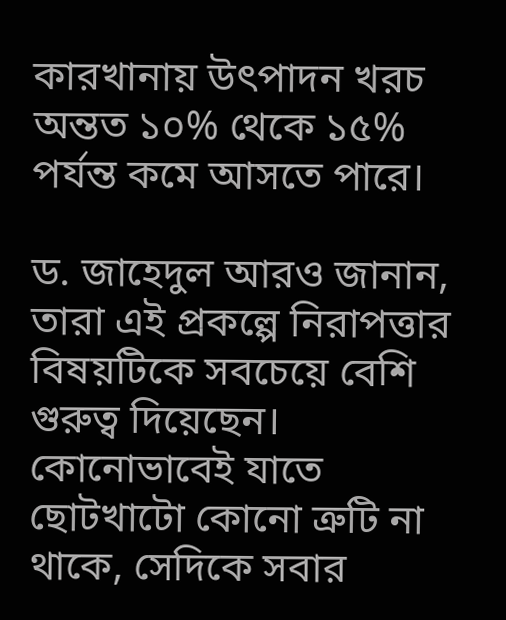কারখানায় উৎপাদন খরচ অন্তত ১০% থেকে ১৫% পর্যন্ত কমে আসতে পারে।

ড. জাহেদুল আরও জানান, তারা এই প্রকল্পে নিরাপত্তার বিষয়টিকে সবচেয়ে বেশি গুরুত্ব দিয়েছেন। কোনোভাবেই যাতে ছোটখাটো কোনো ত্রুটি না থাকে, সেদিকে সবার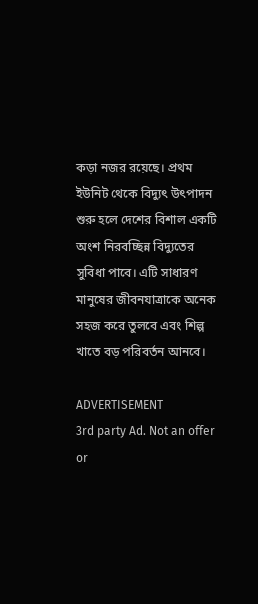কড়া নজর রয়েছে। প্রথম ইউনিট থেকে বিদ্যুৎ উৎপাদন শুরু হলে দেশের বিশাল একটি অংশ নিরবচ্ছিন্ন বিদ্যুতের সুবিধা পাবে। এটি সাধারণ মানুষের জীবনযাত্রাকে অনেক সহজ করে তুলবে এবং শিল্প খাতে বড় পরিবর্তন আনবে।

ADVERTISEMENT
3rd party Ad. Not an offer or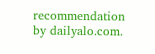recommendation by dailyalo.com.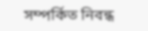সম্পর্কিত নিবন্ধ